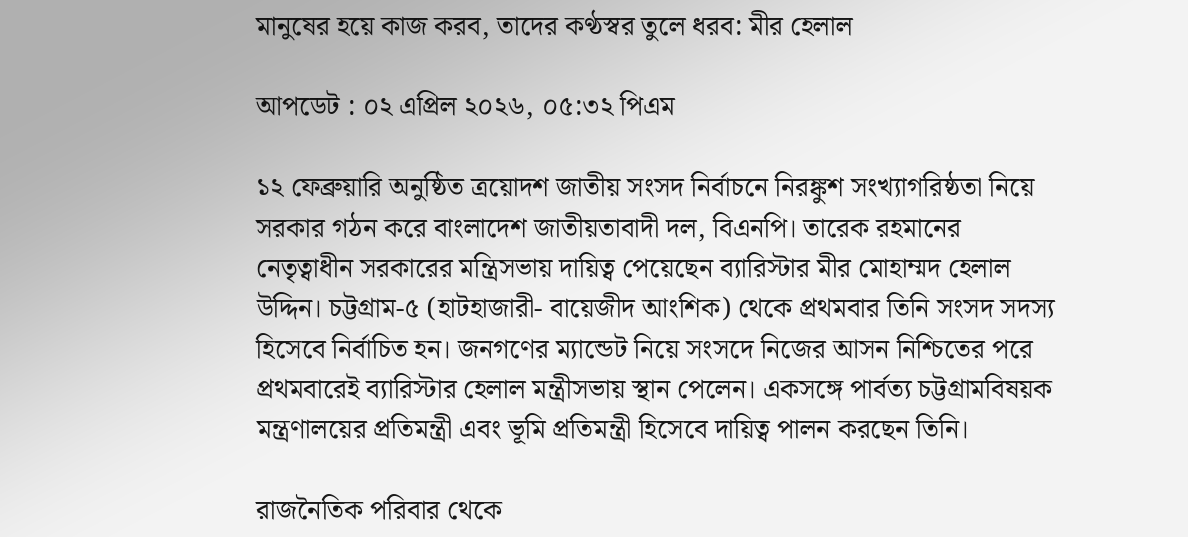মানুষের হয়ে কাজ করব, তাদের কণ্ঠস্বর তুলে ধরব: মীর হেলাল

আপডেট : ০২ এপ্রিল ২০২৬, ০৫:৩২ পিএম

১২ ফেব্রুয়ারি অনুষ্ঠিত ত্রয়োদশ জাতীয় সংসদ নির্বাচনে নিরঙ্কুশ সংখ্যাগরিষ্ঠতা নিয়ে সরকার গঠন করে বাংলাদেশ জাতীয়তাবাদী দল, বিএনপি। তারেক রহমানের নেতৃত্বাধীন সরকারের মন্ত্রিসভায় দায়িত্ব পেয়েছেন ব্যারিস্টার মীর মোহাম্মদ হেলাল উদ্দিন। চট্টগ্রাম-৫ (হাটহাজারী- বায়েজীদ আংশিক) থেকে প্রথমবার তিনি সংসদ সদস্য হিসেবে নির্বাচিত হন। জনগণের ম্যান্ডেট নিয়ে সংসদে নিজের আসন নিশ্চিতের পরে প্রথমবারেই ব্যারিস্টার হেলাল মন্ত্রীসভায় স্থান পেলেন। একসঙ্গে পার্বত্য চট্টগ্রামবিষয়ক মন্ত্রণালয়ের প্রতিমন্ত্রী এবং ভূমি প্রতিমন্ত্রী হিসেবে দায়িত্ব পালন করছেন তিনি।

রাজনৈতিক পরিবার থেকে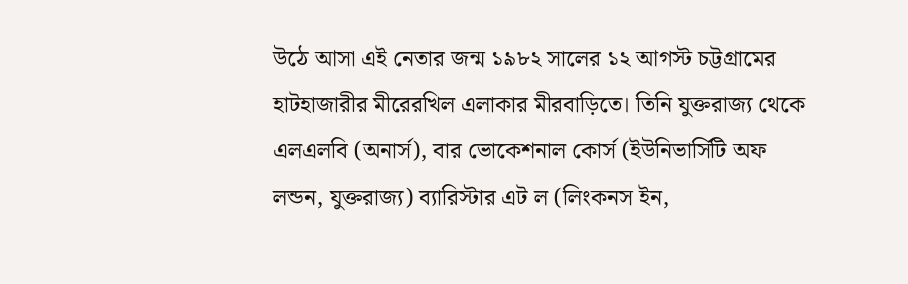উঠে আসা এই নেতার জন্ম ১৯৮২ সালের ১২ আগস্ট চট্টগ্রামের হাটহাজারীর মীরেরখিল এলাকার মীরবাড়িতে। তিনি যুক্তরাজ্য থেকে এলএলবি (অনার্স), বার ভোকেশনাল কোর্স (ইউনিভার্সিটি অফ লন্ডন, যুক্তরাজ্য) ব্যারিস্টার এট ল (লিংকনস ইন,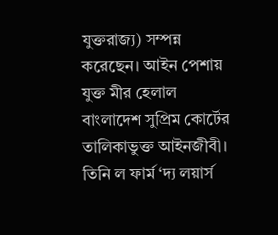যুক্তরাজ্য) সম্পন্ন করেছেন। আইন পেশায় যুক্ত মীর হেলাল বাংলাদেশ সুপ্রিম কোর্টের তালিকাভুক্ত আইনজীবী। তিনি ল ফার্ম ‘দ্য লয়ার্স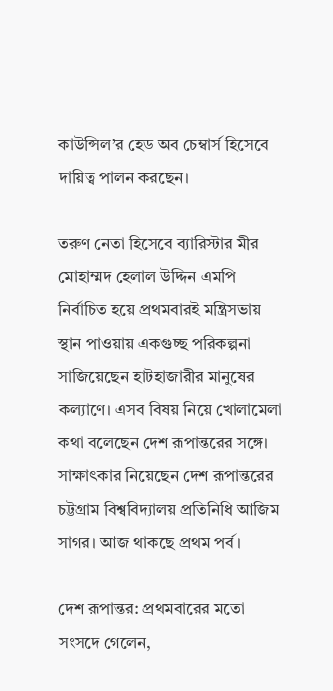কাউন্সিল’র হেড অব চেম্বার্স হিসেবে দায়িত্ব পালন করছেন।

তরুণ নেতা হিসেবে ব্যারিস্টার মীর মোহাম্মদ হেলাল উদ্দিন এমপি নির্বাচিত হয়ে প্রথমবারই মন্ত্রিসভায় স্থান পাওয়ায় একগুচ্ছ পরিকল্পনা সাজিয়েছেন হাটহাজারীর মানুষের কল্যাণে। এসব বিষয় নিয়ে খোলামেলা কথা বলেছেন দেশ রূপান্তরের সঙ্গে। সাক্ষাৎকার নিয়েছেন দেশ রূপান্তরের চট্টগ্রাম বিশ্ববিদ্যালয় প্রতিনিধি আজিম সাগর। আজ থাকছে প্রথম পর্ব।

দেশ রূপান্তর: প্রথমবারের মতো সংসদে গেলেন,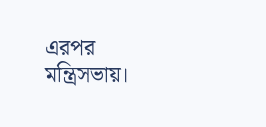এরপর মন্ত্রিসভায়।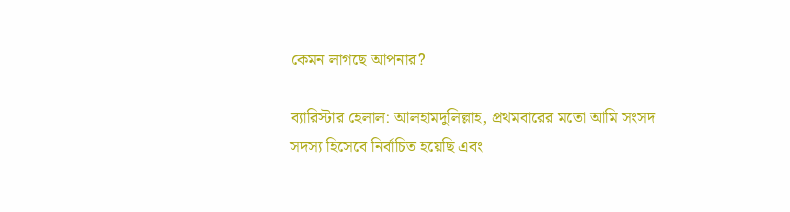কেমন লাগছে আপনার?

ব্যারিস্টার হেলাল: আলহামদুলিল্লাহ, প্রথমবারের মতো আমি সংসদ সদস্য হিসেবে নির্বাচিত হয়েছি এবং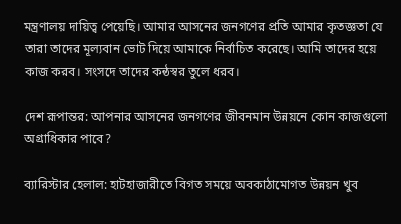মন্ত্রণালয় দায়িত্ব পেয়েছি। আমার আসনের জনগণের প্রতি আমার কৃতজ্ঞতা যে তারা তাদের মূল্যবান ভোট দিয়ে আমাকে নির্বাচিত করেছে। আমি তাদের হয়ে কাজ করব। সংসদে তাদের কন্ঠস্বর তুলে ধরব।

দেশ রূপান্তর: আপনার আসনের জনগণের জীবনমান উন্নয়নে কোন কাজগুলো অগ্রাধিকার পাবে?

ব্যারিস্টার হেলাল: হাটহাজারীতে বিগত সময়ে অবকাঠামোগত উন্নয়ন খুব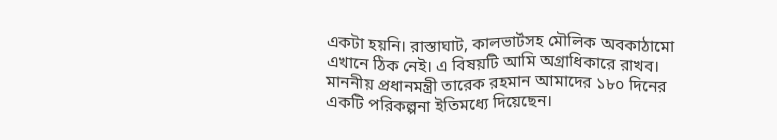একটা হয়নি। রাস্তাঘাট, কালভার্টসহ মৌলিক অবকাঠামো এখানে ঠিক নেই। এ বিষয়টি আমি অগ্রাধিকারে রাখব। মাননীয় প্রধানমন্ত্রী তারেক রহমান আমাদের ১৮০ দিনের একটি পরিকল্পনা ইতিমধ্যে দিয়েছেন।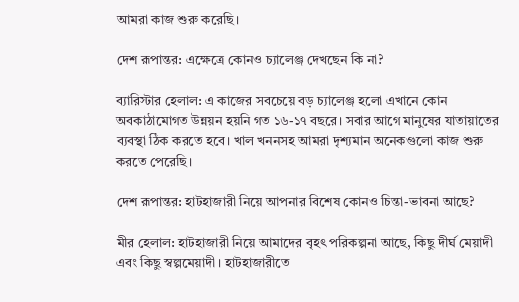আমরা কাজ শুরু করেছি।

দেশ রূপান্তর: এক্ষেত্রে কোনও চ্যালেঞ্জ দেখছেন কি না?

ব্যারিস্টার হেলাল: এ কাজের সবচেয়ে বড় চ্যালেঞ্জ হলো এখানে কোন অবকাঠামোগত উন্নয়ন হয়নি গত ১৬-১৭ বছরে। সবার আগে মানুষের যাতায়াতের ব্যবস্থা ঠিক করতে হবে। খাল খননসহ আমরা দৃশ্যমান অনেকগুলো কাজ শুরু করতে পেরেছি।

দেশ রূপান্তর: হাটহাজারী নিয়ে আপনার বিশেষ কোনও চিন্তা-ভাবনা আছে?

মীর হেলাল: হাটহাজারী নিয়ে আমাদের বৃহৎ পরিকল্পনা আছে, কিছু দীর্ঘ মেয়াদী এবং কিছু স্বল্পমেয়াদী। হাটহাজারীতে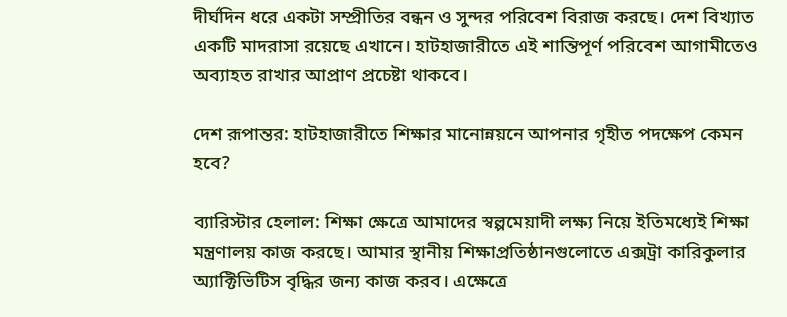দীর্ঘদিন ধরে একটা সম্প্রীতির বন্ধন ও সুন্দর পরিবেশ বিরাজ করছে। দেশ বিখ্যাত একটি মাদরাসা রয়েছে এখানে। হাটহাজারীতে এই শান্তিপূর্ণ পরিবেশ আগামীতেও অব্যাহত রাখার আপ্রাণ প্রচেষ্টা থাকবে।

দেশ রূপান্তর: হাটহাজারীতে শিক্ষার মানোন্নয়নে আপনার গৃহীত পদক্ষেপ কেমন হবে?

ব্যারিস্টার হেলাল: শিক্ষা ক্ষেত্রে আমাদের স্বল্পমেয়াদী লক্ষ্য নিয়ে ইতিমধ্যেই শিক্ষা মন্ত্রণালয় কাজ করছে। আমার স্থানীয় শিক্ষাপ্রতিষ্ঠানগুলোতে এক্সট্রা কারিকুলার অ্যাক্টিভিটিস বৃদ্ধির জন্য কাজ করব। এক্ষেত্রে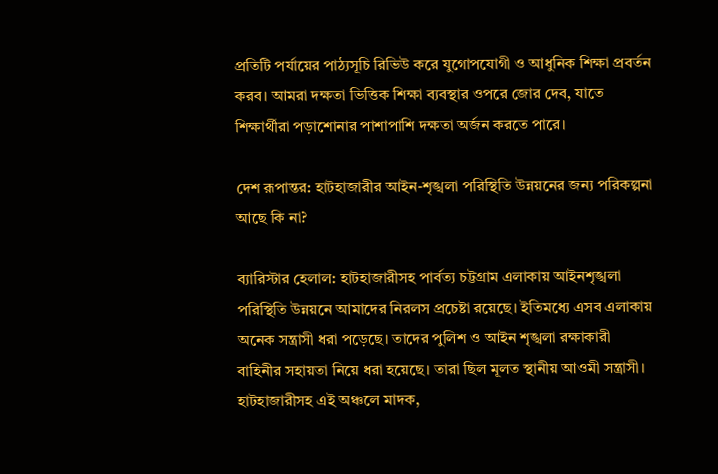প্রতিটি পর্যায়ের পাঠ্যসূচি রিভিউ করে যুগোপযোগী ও আধুনিক শিক্ষা প্রবর্তন করব। আমরা দক্ষতা ভিত্তিক শিক্ষা ব্যবস্থার ওপরে জোর দেব, যাতে শিক্ষার্থীরা পড়াশোনার পাশাপাশি দক্ষতা অর্জন করতে পারে।

দেশ রূপান্তর: হাটহাজারীর আইন-শৃঙ্খলা পরিস্থিতি উন্নয়নের জন্য পরিকল্পনা আছে কি না?

ব্যারিস্টার হেলাল: হাটহাজারীসহ পার্বত্য চট্টগ্রাম এলাকায় আইনশৃঙ্খলা পরিস্থিতি উন্নয়নে আমাদের নিরলস প্রচেষ্টা রয়েছে। ইতিমধ্যে এসব এলাকায় অনেক সন্ত্রাসী ধরা পড়েছে। তাদের পুলিশ ও আইন শৃঙ্খলা রক্ষাকারী বাহিনীর সহায়তা নিয়ে ধরা হয়েছে। তারা ছিল মূলত স্থানীয় আওমী সন্ত্রাসী। হাটহাজারীসহ এই অঞ্চলে মাদক,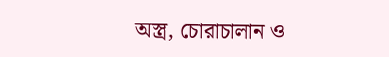অস্ত্র, চোরাচালান ও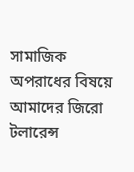সামাজিক অপরাধের বিষয়ে আমাদের জিরো টলারেন্স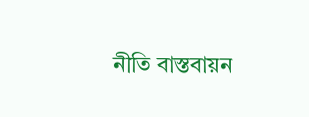নীতি বাস্তবায়ন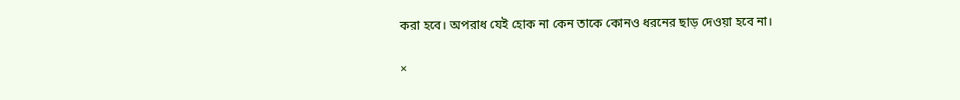করা হবে। অপরাধ যেই হোক না কেন তাকে কোনও ধরনের ছাড় দেওয়া হবে না।

×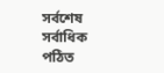সর্বশেষ সর্বাধিক পঠিত